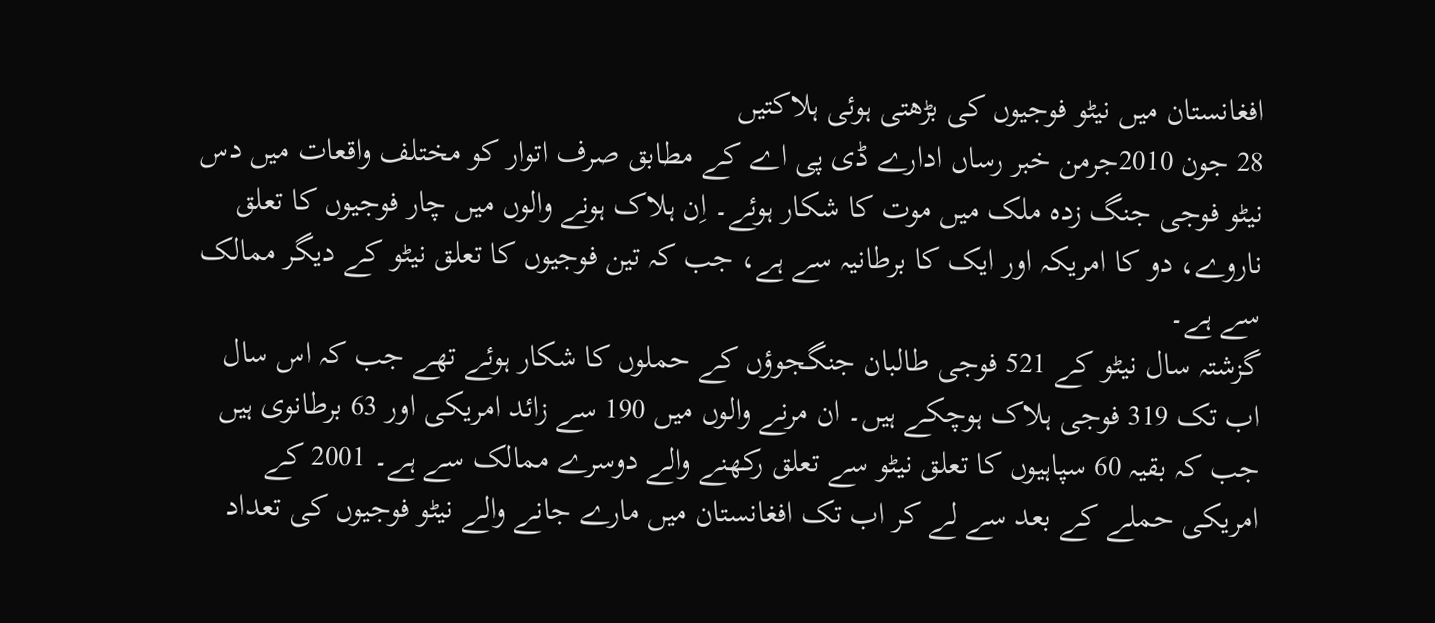افغانستان میں نیٹو فوجیوں کی بڑھتی ہوئی ہلاکتیں
28 جون 2010جرمن خبر رساں ادارے ڈی پی اے کے مطابق صرف اتوار کو مختلف واقعات میں دس نیٹو فوجی جنگ زدہ ملک میں موت کا شکار ہوئے۔ اِن ہلاک ہونے والوں میں چار فوجیوں کا تعلق ناروے، دو کا امریکہ اور ایک کا برطانیہ سے ہے، جب کہ تین فوجیوں کا تعلق نیٹو کے دیگر ممالک سے ہے۔
گزشتہ سال نیٹو کے 521 فوجی طالبان جنگجوؤں کے حملوں کا شکار ہوئے تھے جب کہ اس سال اب تک 319 فوجی ہلاک ہوچکے ہیں۔ ان مرنے والوں میں 190 سے زائد امریکی اور 63 برطانوی ہیں جب کہ بقیہ 60 سپاہیوں کا تعلق نیٹو سے تعلق رکھنے والے دوسرے ممالک سے ہے۔ 2001 کے امریکی حملے کے بعد سے لے کر اب تک افغانستان میں مارے جانے والے نیٹو فوجیوں کی تعداد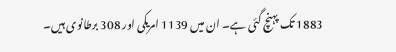1883 تک پہنچ گئی ہے۔ ان میں 1139 امریکی اور 308 برطانوی ہیں۔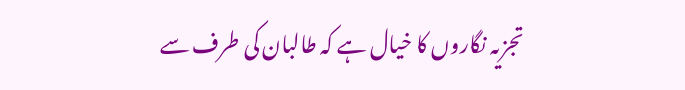تجزیہ نگاروں کا خیال ہے کہ طالبان کی طرف سے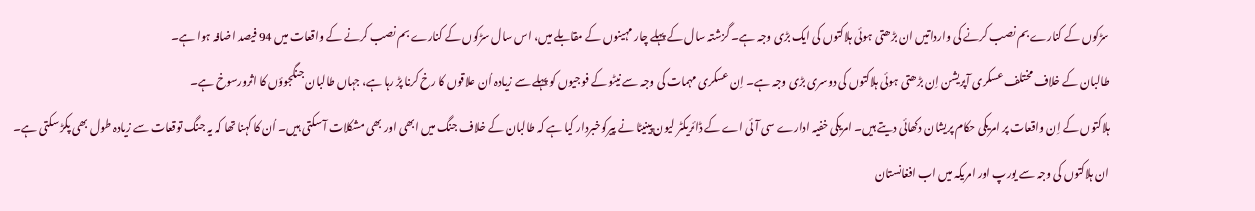سڑکوں کے کنارے بم نصب کرنے کی وارداتیں ان بڑھتی ہوئی ہلاکتوں کی ایک بڑی وجہ ہے۔ گزشتہ سال کے پہلے چار مہینوں کے مقابلے میں، اس سال سڑکوں کے کنارے بم نصب کرنے کے واقعات میں 94 فیصد اضافہ ہوا ہے۔
طالبان کے خلاف مختلف عسکری آپریشن اِن بڑھتی ہوئی ہلاکتوں کی دوسری بڑی وجہ ہے۔ اِن عسکری مہمات کی وجہ سے نیٹو کے فوجیوں کو پہلے سے زیادہ اُن علاقوں کا رخ کرنا پڑ رہا ہے، جہاں طالبان جنگجوؤں کا اثرورسوخ ہے۔
ہلاکتوں کے اِن واقعات پر امریکی حکام پریشان دکھائی دیتے ہیں۔ امریکی خفیہ ادارے سی آئی اے کے ڈائریکٹر لیون پینیٹا نے پیرکوخبردار کیا ہے کہ طالبان کے خلاف جنگ میں ابھی اور بھی مشکلات آ سکتی ہیں۔ اُن کا کہنا تھا کہ یہ جنگ توقعات سے زیادہ طول بھی پکڑ سکتی ہے۔
ان ہلاکتوں کی وجہ سے یورپ اور امریکہ میں اب افغانستان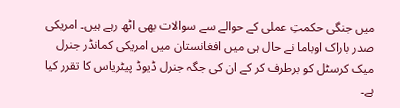میں جنگی حکمتِ عملی کے حوالے سے سوالات بھی اٹھ رہے ہیں۔ امریکی صدر باراک اوباما نے حال ہی میں افغانستان میں امریکی کمانڈر جنرل میک کرسٹل کو برطرف کر کے ان کی جگہ جنرل ڈیوڈ پیٹریاس کا تقرر کیا ہے۔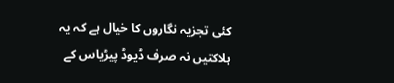کئی تجزیہ نگاروں کا خیال ہے کہ یہ ہلاکتیں نہ صرف ڈیوڈ پیڑیاس کے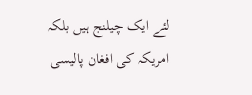لئے ایک چیلنج ہیں بلکہ امریکہ کی افغان پالیسی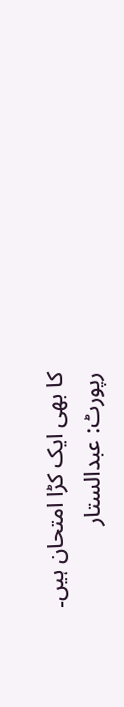کا بھی ایک کڑا امتحان ہیں۔
رپورٹ: عبدالستار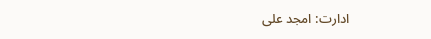ادارت: امجد علی